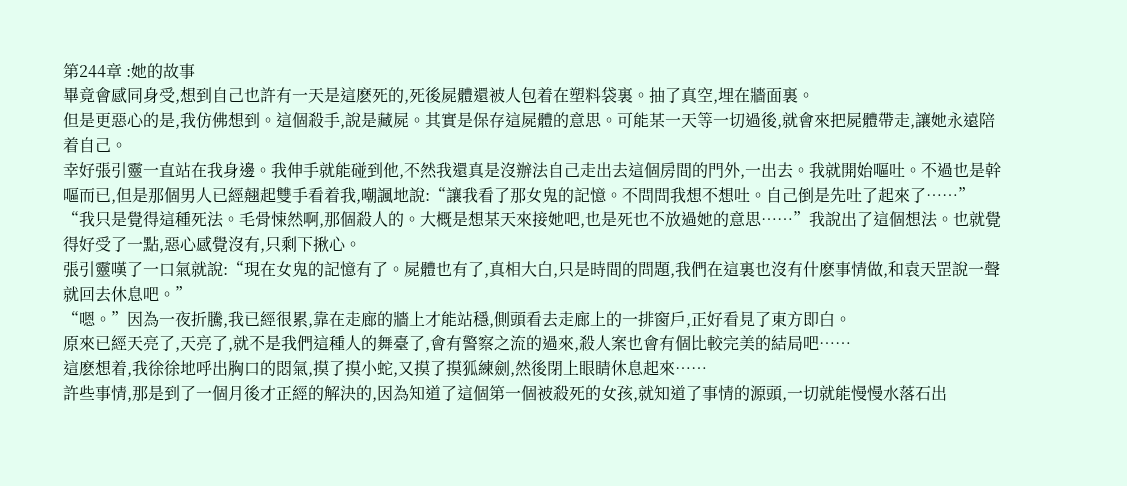第244章 :她的故事
畢竟會感同身受,想到自己也許有一天是這麽死的,死後屍體還被人包着在塑料袋裏。抽了真空,埋在牆面裏。
但是更惡心的是,我仿佛想到。這個殺手,說是藏屍。其實是保存這屍體的意思。可能某一天等一切過後,就會來把屍體帶走,讓她永遠陪着自己。
幸好張引靈一直站在我身邊。我伸手就能碰到他,不然我還真是沒辦法自己走出去這個房間的門外,一出去。我就開始嘔吐。不過也是幹嘔而已,但是那個男人已經翹起雙手看着我,嘲諷地說:“讓我看了那女鬼的記憶。不問問我想不想吐。自己倒是先吐了起來了……”
“我只是覺得這種死法。毛骨悚然啊,那個殺人的。大概是想某天來接她吧,也是死也不放過她的意思……”我說出了這個想法。也就覺得好受了一點,惡心感覺沒有,只剩下揪心。
張引靈嘆了一口氣就說:“現在女鬼的記憶有了。屍體也有了,真相大白,只是時間的問題,我們在這裏也沒有什麽事情做,和袁天罡說一聲就回去休息吧。”
“嗯。”因為一夜折騰,我已經很累,靠在走廊的牆上才能站穩,側頭看去走廊上的一排窗戶,正好看見了東方即白。
原來已經天亮了,天亮了,就不是我們這種人的舞臺了,會有警察之流的過來,殺人案也會有個比較完美的結局吧……
這麽想着,我徐徐地呼出胸口的悶氣,摸了摸小蛇,又摸了摸狐練劍,然後閉上眼睛休息起來……
許些事情,那是到了一個月後才正經的解決的,因為知道了這個第一個被殺死的女孩,就知道了事情的源頭,一切就能慢慢水落石出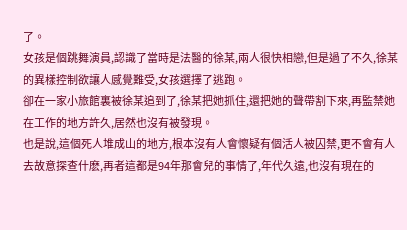了。
女孩是個跳舞演員,認識了當時是法醫的徐某,兩人很快相戀,但是過了不久,徐某的異樣控制欲讓人感覺難受,女孩選擇了逃跑。
卻在一家小旅館裏被徐某追到了,徐某把她抓住,還把她的聲帶割下來,再監禁她在工作的地方許久,居然也沒有被發現。
也是說,這個死人堆成山的地方,根本沒有人會懷疑有個活人被囚禁,更不會有人去故意探查什麽,再者這都是94年那會兒的事情了,年代久遠,也沒有現在的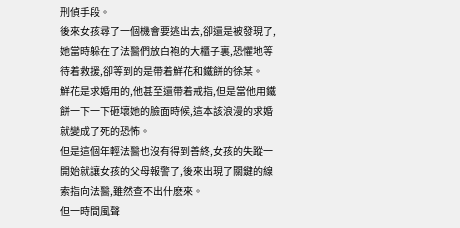刑偵手段。
後來女孩尋了一個機會要逃出去,卻還是被發現了,她當時躲在了法醫們放白袍的大櫃子裏,恐懼地等待着救援,卻等到的是帶着鮮花和鐵餅的徐某。
鮮花是求婚用的,他甚至還帶着戒指,但是當他用鐵餅一下一下砸壞她的臉面時候,這本該浪漫的求婚就變成了死的恐怖。
但是這個年輕法醫也沒有得到善終,女孩的失蹤一開始就讓女孩的父母報警了,後來出現了關鍵的線索指向法醫,雖然查不出什麽來。
但一時間風聲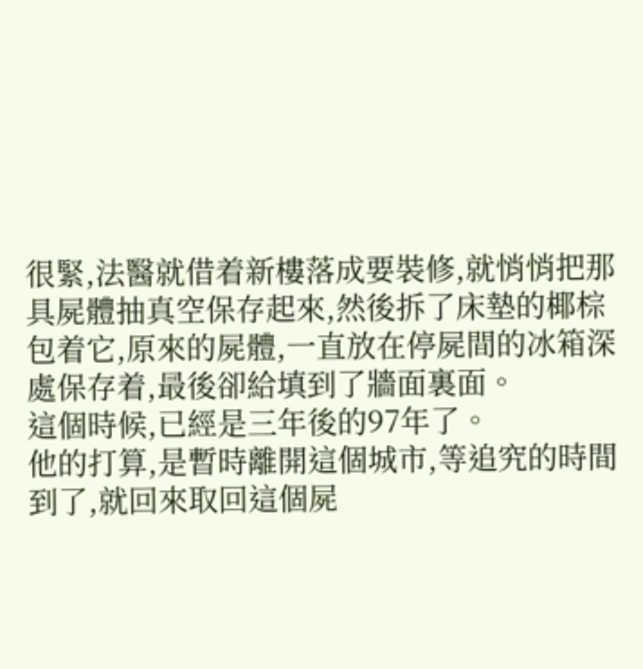很緊,法醫就借着新樓落成要裝修,就悄悄把那具屍體抽真空保存起來,然後拆了床墊的椰棕包着它,原來的屍體,一直放在停屍間的冰箱深處保存着,最後卻給填到了牆面裏面。
這個時候,已經是三年後的97年了。
他的打算,是暫時離開這個城市,等追究的時間到了,就回來取回這個屍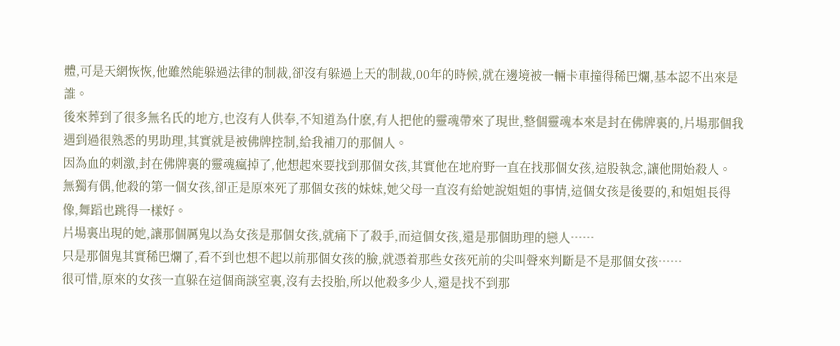體,可是天網恢恢,他雖然能躲過法律的制裁,卻沒有躲過上天的制裁,00年的時候,就在邊境被一輛卡車撞得稀巴爛,基本認不出來是誰。
後來葬到了很多無名氏的地方,也沒有人供奉,不知道為什麽,有人把他的靈魂帶來了現世,整個靈魂本來是封在佛牌裏的,片場那個我遇到過很熟悉的男助理,其實就是被佛牌控制,給我補刀的那個人。
因為血的刺激,封在佛牌裏的靈魂瘋掉了,他想起來要找到那個女孩,其實他在地府野一直在找那個女孩,這股執念,讓他開始殺人。
無獨有偶,他殺的第一個女孩,卻正是原來死了那個女孩的妹妹,她父母一直沒有給她說姐姐的事情,這個女孩是後要的,和姐姐長得像,舞蹈也跳得一樣好。
片場裏出現的她,讓那個厲鬼以為女孩是那個女孩,就痛下了殺手,而這個女孩,還是那個助理的戀人……
只是那個鬼其實稀巴爛了,看不到也想不起以前那個女孩的臉,就憑着那些女孩死前的尖叫聲來判斷是不是那個女孩……
很可惜,原來的女孩一直躲在這個商談室裏,沒有去投胎,所以他殺多少人,還是找不到那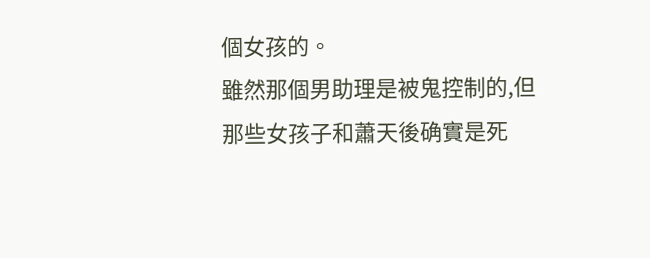個女孩的。
雖然那個男助理是被鬼控制的,但那些女孩子和蕭天後确實是死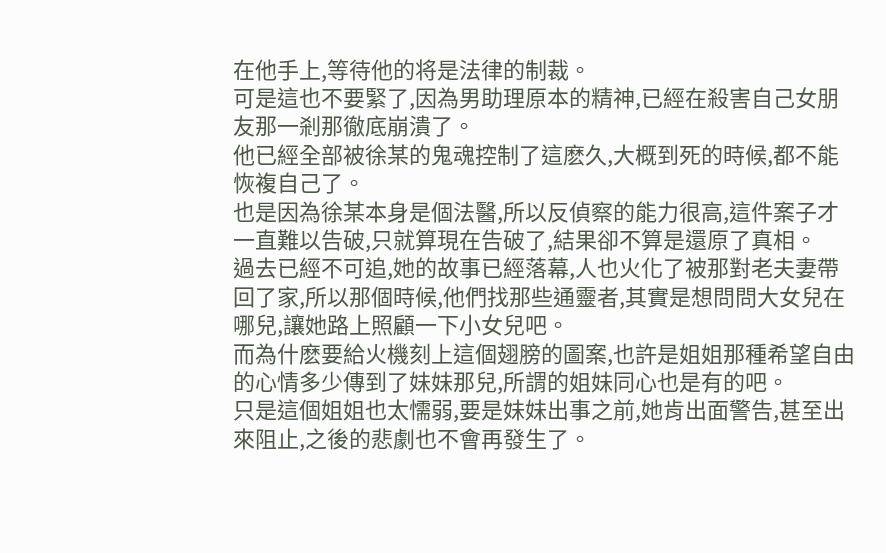在他手上,等待他的将是法律的制裁。
可是這也不要緊了,因為男助理原本的精神,已經在殺害自己女朋友那一剎那徹底崩潰了。
他已經全部被徐某的鬼魂控制了這麽久,大概到死的時候,都不能恢複自己了。
也是因為徐某本身是個法醫,所以反偵察的能力很高,這件案子才一直難以告破,只就算現在告破了,結果卻不算是還原了真相。
過去已經不可追,她的故事已經落幕,人也火化了被那對老夫妻帶回了家,所以那個時候,他們找那些通靈者,其實是想問問大女兒在哪兒,讓她路上照顧一下小女兒吧。
而為什麽要給火機刻上這個翅膀的圖案,也許是姐姐那種希望自由的心情多少傳到了妹妹那兒,所謂的姐妹同心也是有的吧。
只是這個姐姐也太懦弱,要是妹妹出事之前,她肯出面警告,甚至出來阻止,之後的悲劇也不會再發生了。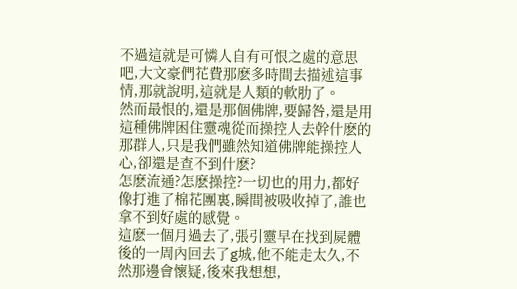不過這就是可憐人自有可恨之處的意思吧,大文豪們花費那麽多時間去描述這事情,那就說明,這就是人類的軟肋了。
然而最恨的,還是那個佛牌,要歸咎,還是用這種佛牌困住靈魂從而操控人去幹什麽的那群人,只是我們雖然知道佛牌能操控人心,卻還是查不到什麽?
怎麽流通?怎麽操控?一切也的用力,都好像打進了棉花團裏,瞬間被吸收掉了,誰也拿不到好處的感覺。
這麽一個月過去了,張引靈早在找到屍體後的一周內回去了g城,他不能走太久,不然那邊會懷疑,後來我想想,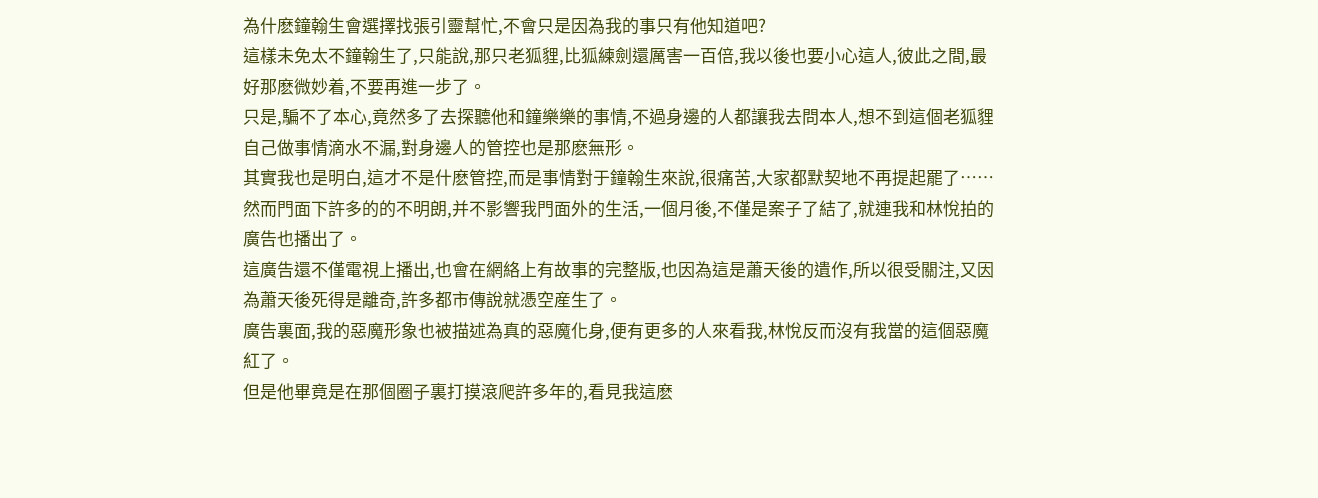為什麽鐘翰生會選擇找張引靈幫忙,不會只是因為我的事只有他知道吧?
這樣未免太不鐘翰生了,只能說,那只老狐貍,比狐練劍還厲害一百倍,我以後也要小心這人,彼此之間,最好那麽微妙着,不要再進一步了。
只是,騙不了本心,竟然多了去探聽他和鐘樂樂的事情,不過身邊的人都讓我去問本人,想不到這個老狐貍自己做事情滴水不漏,對身邊人的管控也是那麽無形。
其實我也是明白,這才不是什麽管控,而是事情對于鐘翰生來說,很痛苦,大家都默契地不再提起罷了……
然而門面下許多的的不明朗,并不影響我門面外的生活,一個月後,不僅是案子了結了,就連我和林悅拍的廣告也播出了。
這廣告還不僅電視上播出,也會在網絡上有故事的完整版,也因為這是蕭天後的遺作,所以很受關注,又因為蕭天後死得是離奇,許多都市傳說就憑空産生了。
廣告裏面,我的惡魔形象也被描述為真的惡魔化身,便有更多的人來看我,林悅反而沒有我當的這個惡魔紅了。
但是他畢竟是在那個圈子裏打摸滾爬許多年的,看見我這麽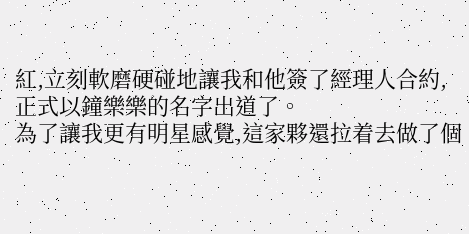紅,立刻軟磨硬碰地讓我和他簽了經理人合約,正式以鐘樂樂的名字出道了。
為了讓我更有明星感覺,這家夥還拉着去做了個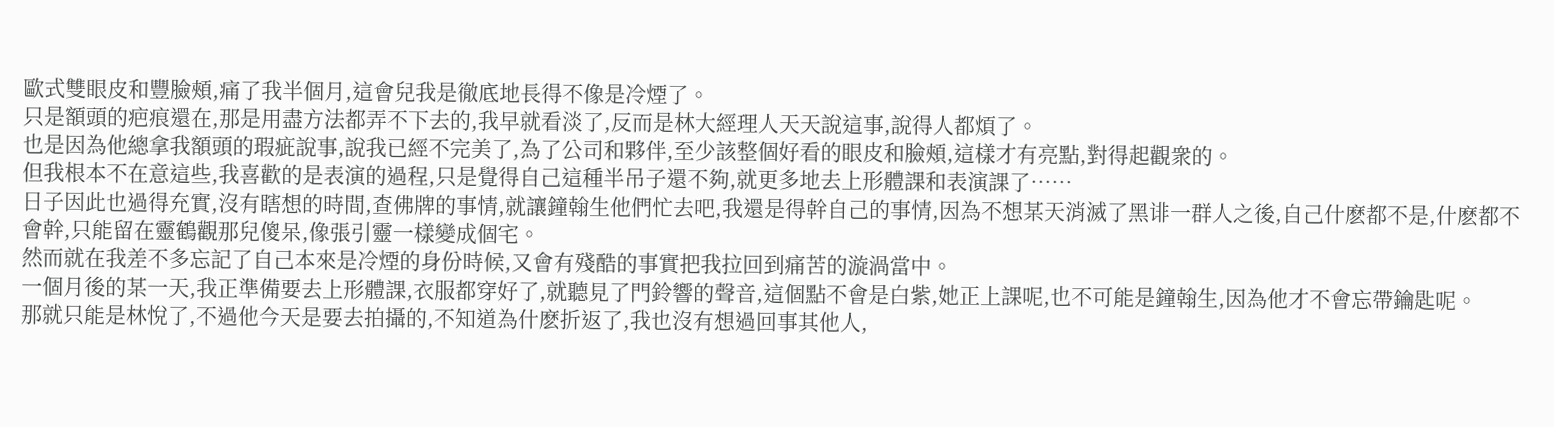歐式雙眼皮和豐臉頰,痛了我半個月,這會兒我是徹底地長得不像是冷煙了。
只是額頭的疤痕還在,那是用盡方法都弄不下去的,我早就看淡了,反而是林大經理人天天說這事,說得人都煩了。
也是因為他總拿我額頭的瑕疵說事,說我已經不完美了,為了公司和夥伴,至少該整個好看的眼皮和臉頰,這樣才有亮點,對得起觀衆的。
但我根本不在意這些,我喜歡的是表演的過程,只是覺得自己這種半吊子還不夠,就更多地去上形體課和表演課了……
日子因此也過得充實,沒有瞎想的時間,查佛牌的事情,就讓鐘翰生他們忙去吧,我還是得幹自己的事情,因為不想某天消滅了黑诽一群人之後,自己什麽都不是,什麽都不會幹,只能留在靈鶴觀那兒傻呆,像張引靈一樣變成個宅。
然而就在我差不多忘記了自己本來是冷煙的身份時候,又會有殘酷的事實把我拉回到痛苦的漩渦當中。
一個月後的某一天,我正準備要去上形體課,衣服都穿好了,就聽見了門鈴響的聲音,這個點不會是白紫,她正上課呢,也不可能是鐘翰生,因為他才不會忘帶鑰匙呢。
那就只能是林悅了,不過他今天是要去拍攝的,不知道為什麽折返了,我也沒有想過回事其他人,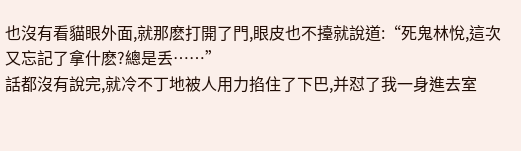也沒有看貓眼外面,就那麽打開了門,眼皮也不擡就說道:“死鬼林悅,這次又忘記了拿什麽?總是丢……”
話都沒有說完,就冷不丁地被人用力掐住了下巴,并怼了我一身進去室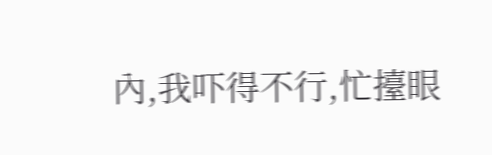內,我吓得不行,忙擡眼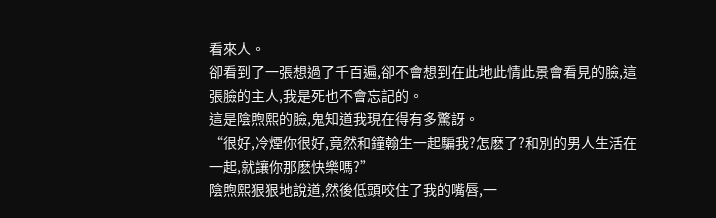看來人。
卻看到了一張想過了千百遍,卻不會想到在此地此情此景會看見的臉,這張臉的主人,我是死也不會忘記的。
這是陰煦熙的臉,鬼知道我現在得有多驚訝。
“很好,冷煙你很好,竟然和鐘翰生一起騙我?怎麽了?和別的男人生活在一起,就讓你那麽快樂嗎?”
陰煦熙狠狠地說道,然後低頭咬住了我的嘴唇,一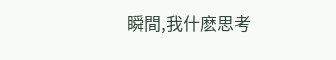瞬間,我什麽思考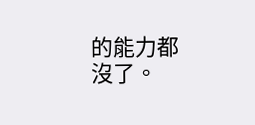的能力都沒了。